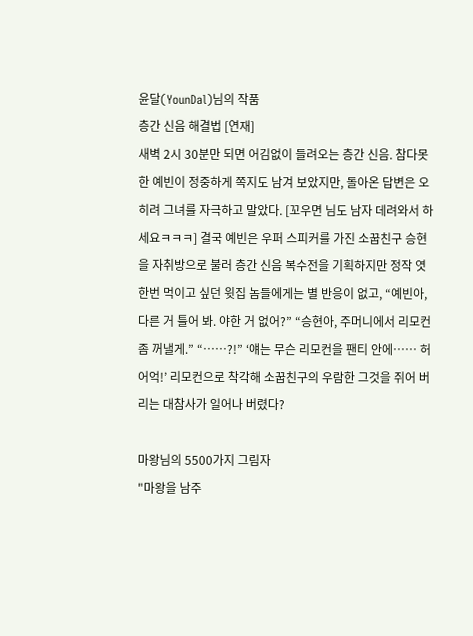윤달(YounDal)님의 작품
층간 신음 해결법 [연재]
새벽 2시 30분만 되면 어김없이 들려오는 층간 신음. 참다못한 예빈이 정중하게 쪽지도 남겨 보았지만, 돌아온 답변은 오히려 그녀를 자극하고 말았다. [꼬우면 님도 남자 데려와서 하세요ㅋㅋㅋ] 결국 예빈은 우퍼 스피커를 가진 소꿉친구 승현을 자취방으로 불러 층간 신음 복수전을 기획하지만 정작 엿 한번 먹이고 싶던 윗집 놈들에게는 별 반응이 없고, “예빈아, 다른 거 틀어 봐. 야한 거 없어?” “승현아, 주머니에서 리모컨 좀 꺼낼게.” “……?!” ‘얘는 무슨 리모컨을 팬티 안에…… 허어억!’ 리모컨으로 착각해 소꿉친구의 우람한 그것을 쥐어 버리는 대참사가 일어나 버렸다?

마왕님의 5500가지 그림자
"마왕을 남주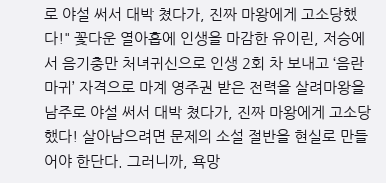로 야설 써서 대박 쳤다가, 진짜 마왕에게 고소당했다!" 꽃다운 열아홉에 인생을 마감한 유이린, 저승에서 음기충만 처녀귀신으로 인생 2회 차 보내고 ‘음란마귀’ 자격으로 마계 영주권 받은 전력을 살려마왕을 남주로 야설 써서 대박 쳤다가, 진짜 마왕에게 고소당했다! 살아남으려면 문제의 소설 절반을 현실로 만들어야 한단다. 그러니까, 욕망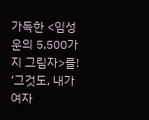가득한 <임성운의 5,500가지 그림자>를! ‘그것도, 내가 여자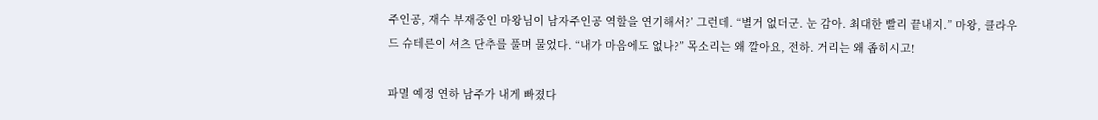주인공, 재수 부재중인 마왕님이 남자주인공 역할을 연기해서?’ 그런데. “별거 없더군. 눈 감아. 최대한 빨리 끝내지.” 마왕, 클라우드 슈테른이 셔츠 단추를 풀며 물었다. “내가 마음에도 없나?” 목소리는 왜 깔아요, 전하. 거리는 왜 좁히시고!

파멸 예정 연하 남주가 내게 빠졌다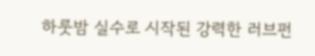하룻밤 실수로 시작된 강력한 러브펀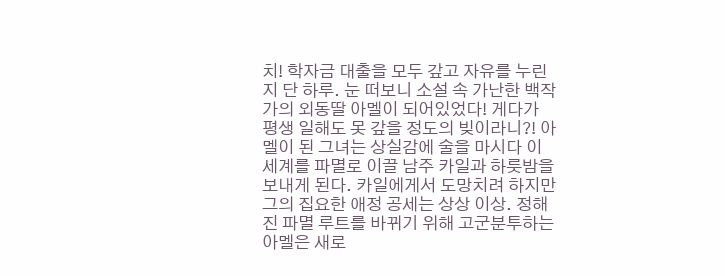치! 학자금 대출을 모두 갚고 자유를 누린지 단 하루. 눈 떠보니 소설 속 가난한 백작가의 외동딸 아멜이 되어있었다! 게다가 평생 일해도 못 갚을 정도의 빚이라니?! 아멜이 된 그녀는 상실감에 술을 마시다 이 세계를 파멸로 이끌 남주 카일과 하룻밤을 보내게 된다. 카일에게서 도망치려 하지만 그의 집요한 애정 공세는 상상 이상. 정해진 파멸 루트를 바뀌기 위해 고군분투하는 아멜은 새로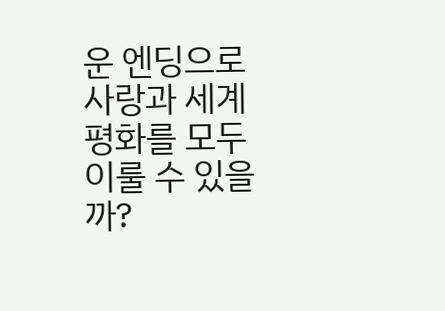운 엔딩으로 사랑과 세계평화를 모두 이룰 수 있을까?